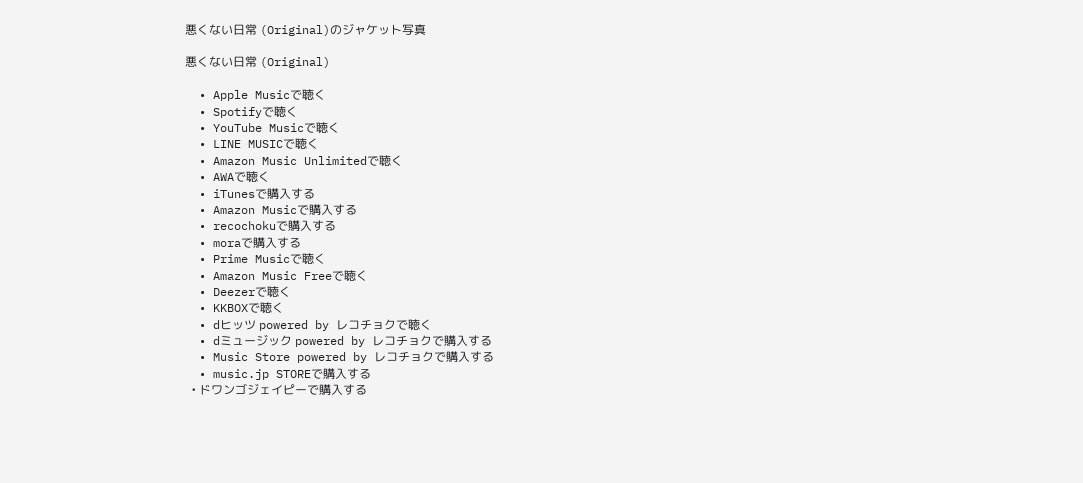悪くない日常 (Original)のジャケット写真

悪くない日常 (Original)

  • Apple Musicで聴く
  • Spotifyで聴く
  • YouTube Musicで聴く
  • LINE MUSICで聴く
  • Amazon Music Unlimitedで聴く
  • AWAで聴く
  • iTunesで購入する
  • Amazon Musicで購入する
  • recochokuで購入する
  • moraで購入する
  • Prime Musicで聴く
  • Amazon Music Freeで聴く
  • Deezerで聴く
  • KKBOXで聴く
  • dヒッツ powered by レコチョクで聴く
  • dミュージック powered by レコチョクで購入する
  • Music Store powered by レコチョクで購入する
  • music.jp STOREで購入する
  • ドワンゴジェイピーで購入する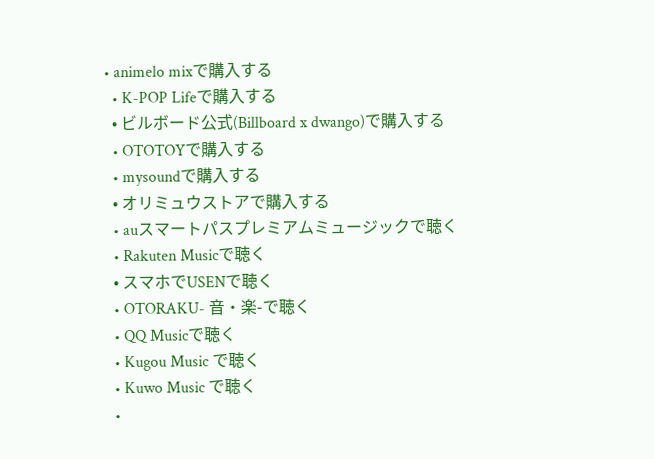• animelo mixで購入する
  • K-POP Lifeで購入する
  • ビルボード公式(Billboard x dwango)で購入する
  • OTOTOYで購入する
  • mysoundで購入する
  • オリミュウストアで購入する
  • auスマートパスプレミアムミュージックで聴く
  • Rakuten Musicで聴く
  • スマホでUSENで聴く
  • OTORAKU- 音・楽-で聴く
  • QQ Musicで聴く
  • Kugou Music で聴く
  • Kuwo Music で聴く
  •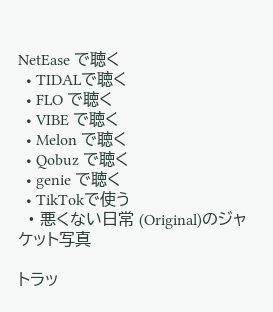NetEase で聴く
  • TIDALで聴く
  • FLO で聴く
  • VIBE で聴く
  • Melon で聴く
  • Qobuz で聴く
  • genie で聴く
  • TikTokで使う
  • 悪くない日常 (Original)のジャケット写真

トラッ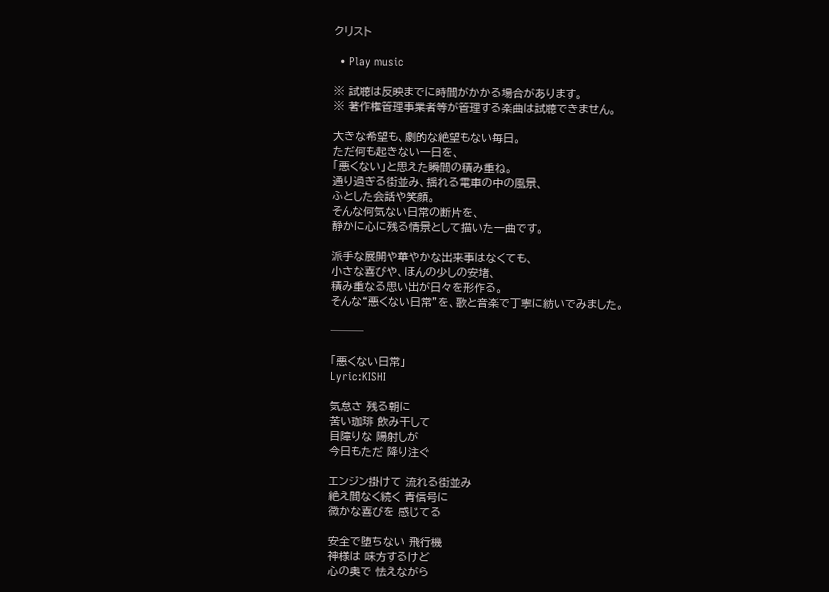クリスト

  • Play music

※ 試聴は反映までに時間がかかる場合があります。
※ 著作権管理事業者等が管理する楽曲は試聴できません。

大きな希望も、劇的な絶望もない毎日。
ただ何も起きない一日を、
「悪くない」と思えた瞬間の積み重ね。
通り過ぎる街並み、揺れる電車の中の風景、
ふとした会話や笑顔。
そんな何気ない日常の断片を、
静かに心に残る情景として描いた一曲です。

派手な展開や華やかな出来事はなくても、
小さな喜びや、ほんの少しの安堵、
積み重なる思い出が日々を形作る。
そんな“悪くない日常”を、歌と音楽で丁寧に紡いでみました。

───

「悪くない日常」
Lyric:KISHI

気怠さ 残る朝に
苦い珈琲 飲み干して
目障りな 陽射しが
今日もただ 降り注ぐ

エンジン掛けて 流れる街並み
絶え間なく続く 青信号に
微かな喜びを 感じてる

安全で堕ちない 飛行機
神様は 味方するけど
心の奥で 怯えながら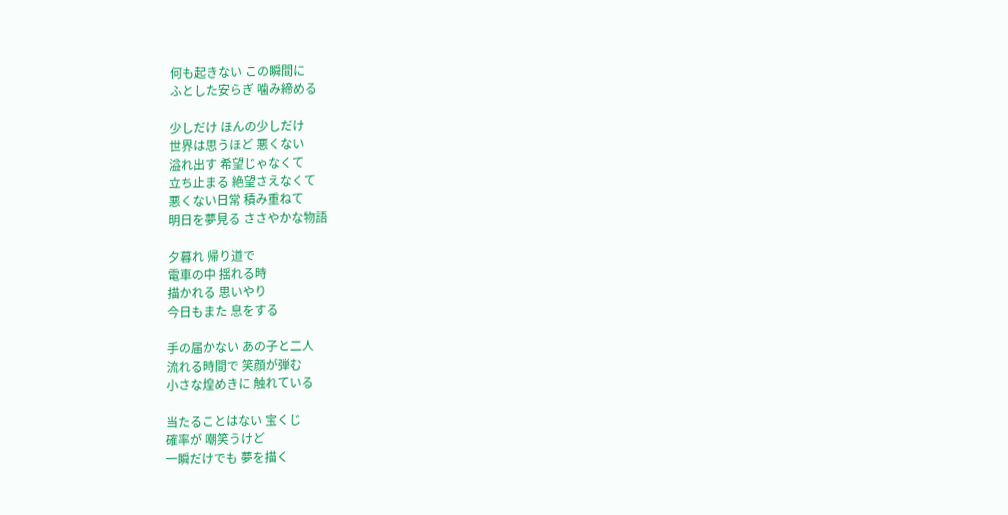何も起きない この瞬間に
ふとした安らぎ 噛み締める

少しだけ ほんの少しだけ
世界は思うほど 悪くない
溢れ出す 希望じゃなくて
立ち止まる 絶望さえなくて
悪くない日常 積み重ねて
明日を夢見る ささやかな物語

夕暮れ 帰り道で
電車の中 揺れる時
描かれる 思いやり
今日もまた 息をする

手の届かない あの子と二人
流れる時間で 笑顔が弾む
小さな煌めきに 触れている

当たることはない 宝くじ
確率が 嘲笑うけど
一瞬だけでも 夢を描く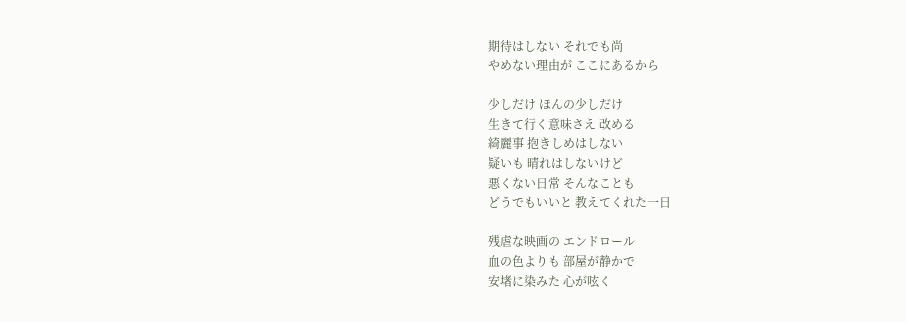期待はしない それでも尚
やめない理由が ここにあるから

少しだけ ほんの少しだけ
生きて行く意味さえ 改める
綺麗事 抱きしめはしない
疑いも 晴れはしないけど
悪くない日常 そんなことも
どうでもいいと 教えてくれた一日

残虐な映画の エンドロール
血の色よりも 部屋が静かで
安堵に染みた 心が呟く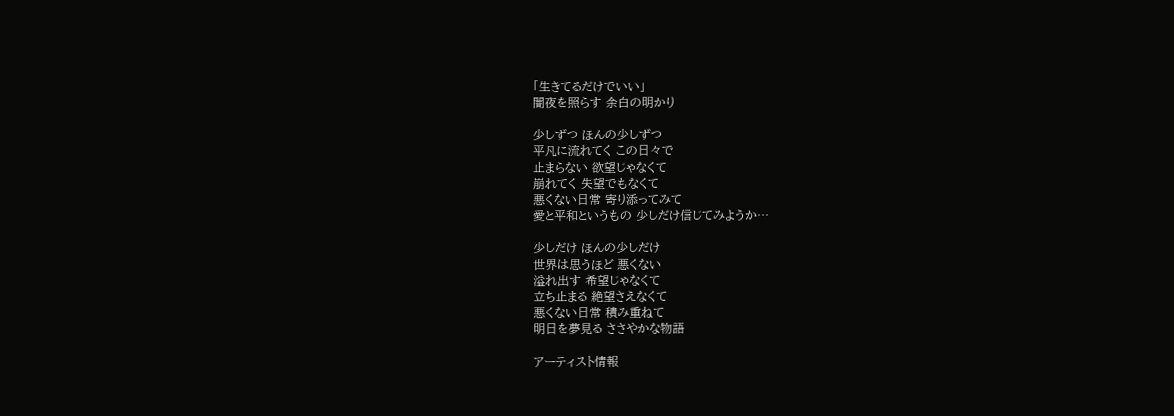「生きてるだけでいい」
闇夜を照らす 余白の明かり

少しずつ ほんの少しずつ
平凡に流れてく この日々で
止まらない 欲望じゃなくて
崩れてく 失望でもなくて
悪くない日常 寄り添ってみて
愛と平和というもの 少しだけ信じてみようか…

少しだけ ほんの少しだけ
世界は思うほど 悪くない
溢れ出す 希望じゃなくて
立ち止まる 絶望さえなくて
悪くない日常 積み重ねて
明日を夢見る ささやかな物語

アーティスト情報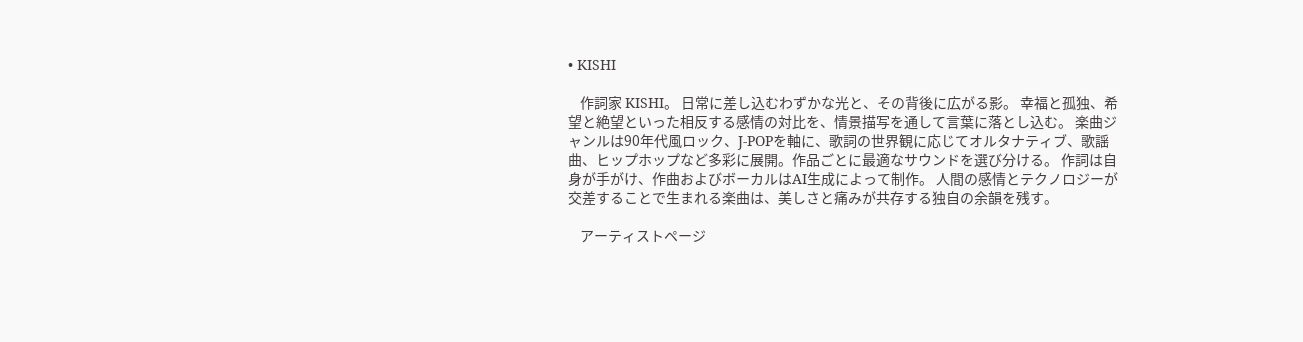• KISHI

    作詞家 KISHI。 日常に差し込むわずかな光と、その背後に広がる影。 幸福と孤独、希望と絶望といった相反する感情の対比を、情景描写を通して言葉に落とし込む。 楽曲ジャンルは90年代風ロック、J-POPを軸に、歌詞の世界観に応じてオルタナティブ、歌謡曲、ヒップホップなど多彩に展開。作品ごとに最適なサウンドを選び分ける。 作詞は自身が手がけ、作曲およびボーカルはAI生成によって制作。 人間の感情とテクノロジーが交差することで生まれる楽曲は、美しさと痛みが共存する独自の余韻を残す。

    アーティストページ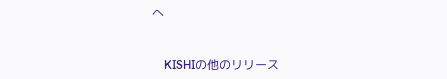へ


    KISHIの他のリリース